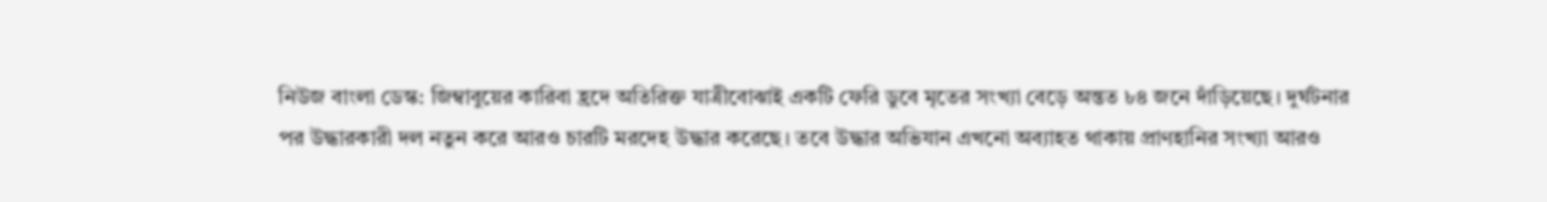নিউজ বাংলা ডেস্ক: জিম্বাবুয়ের কারিবা হ্রদে অতিরিক্ত যাত্রীবোঝাই একটি ফেরি ডুবে মৃতের সংখ্যা বেড়ে অন্তত ৮৪ জনে দাঁড়িয়েছে। দুর্ঘটনার পর উদ্ধারকারী দল নতুন করে আরও চারটি মরদেহ উদ্ধার করেছে। তবে উদ্ধার অভিযান এখনো অব্যাহত থাকায় প্রাণহানির সংখ্যা আরও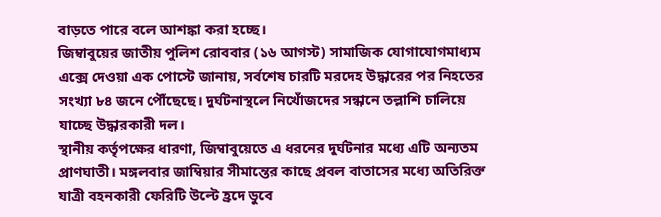বাড়তে পারে বলে আশঙ্কা করা হচ্ছে।
জিম্বাবুয়ের জাতীয় পুলিশ রোববার (১৬ আগস্ট) সামাজিক যোগাযোগমাধ্যম এক্সে দেওয়া এক পোস্টে জানায়, সর্বশেষ চারটি মরদেহ উদ্ধারের পর নিহতের সংখ্যা ৮৪ জনে পৌঁছেছে। দুর্ঘটনাস্থলে নিখোঁজদের সন্ধানে তল্লাশি চালিয়ে যাচ্ছে উদ্ধারকারী দল।
স্থানীয় কর্তৃপক্ষের ধারণা, জিম্বাবুয়েতে এ ধরনের দুর্ঘটনার মধ্যে এটি অন্যতম প্রাণঘাতী। মঙ্গলবার জাম্বিয়ার সীমান্তের কাছে প্রবল বাতাসের মধ্যে অতিরিক্ত যাত্রী বহনকারী ফেরিটি উল্টে হ্রদে ডুবে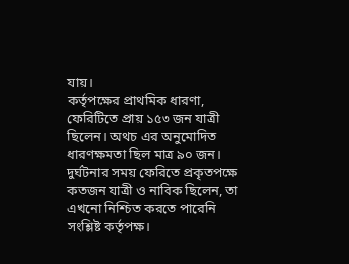যায়।
কর্তৃপক্ষের প্রাথমিক ধারণা, ফেরিটিতে প্রায় ১৫৩ জন যাত্রী ছিলেন। অথচ এর অনুমোদিত ধারণক্ষমতা ছিল মাত্র ৯০ জন। দুর্ঘটনার সময় ফেরিতে প্রকৃতপক্ষে কতজন যাত্রী ও নাবিক ছিলেন, তা এখনো নিশ্চিত করতে পারেনি সংশ্লিষ্ট কর্তৃপক্ষ।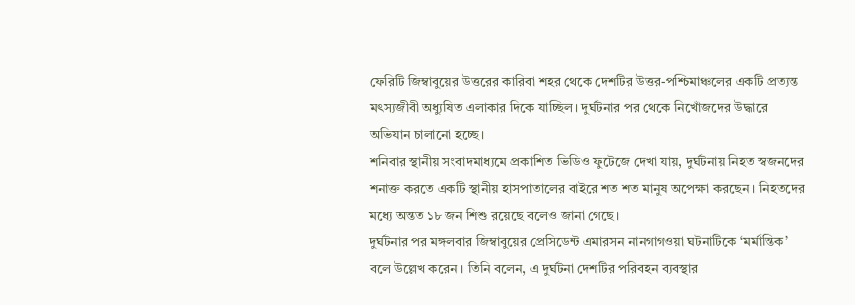ফেরিটি জিম্বাবুয়ের উত্তরের কারিবা শহর থেকে দেশটির উত্তর-পশ্চিমাঞ্চলের একটি প্রত্যন্ত মৎস্যজীবী অধ্যুষিত এলাকার দিকে যাচ্ছিল। দুর্ঘটনার পর থেকে নিখোঁজদের উদ্ধারে অভিযান চালানো হচ্ছে।
শনিবার স্থানীয় সংবাদমাধ্যমে প্রকাশিত ভিডিও ফুটেজে দেখা যায়, দুর্ঘটনায় নিহত স্বজনদের শনাক্ত করতে একটি স্থানীয় হাসপাতালের বাইরে শত শত মানুষ অপেক্ষা করছেন। নিহতদের মধ্যে অন্তত ১৮ জন শিশু রয়েছে বলেও জানা গেছে।
দুর্ঘটনার পর মঙ্গলবার জিম্বাবুয়ের প্রেসিডেন্ট এমারসন নানগাগওয়া ঘটনাটিকে ‘মর্মান্তিক’ বলে উল্লেখ করেন। তিনি বলেন, এ দুর্ঘটনা দেশটির পরিবহন ব্যবস্থার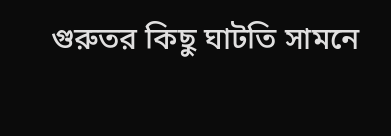গুরুতর কিছু ঘাটতি সামনে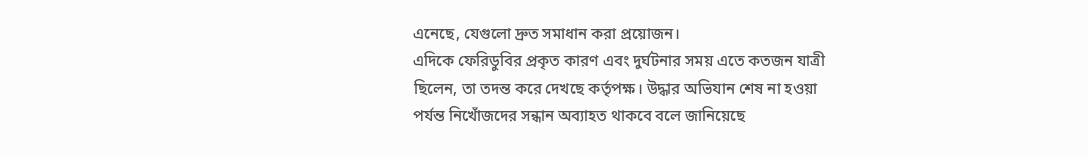এনেছে, যেগুলো দ্রুত সমাধান করা প্রয়োজন।
এদিকে ফেরিডুবির প্রকৃত কারণ এবং দুর্ঘটনার সময় এতে কতজন যাত্রী ছিলেন, তা তদন্ত করে দেখছে কর্তৃপক্ষ। উদ্ধার অভিযান শেষ না হওয়া পর্যন্ত নিখোঁজদের সন্ধান অব্যাহত থাকবে বলে জানিয়েছে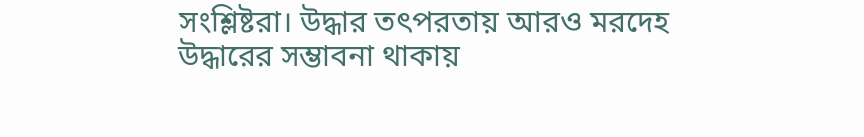সংশ্লিষ্টরা। উদ্ধার তৎপরতায় আরও মরদেহ উদ্ধারের সম্ভাবনা থাকায়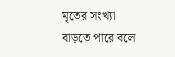মৃতের সংখ্যা বাড়তে পারে বলে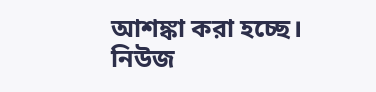আশঙ্কা করা হচ্ছে।
নিউজ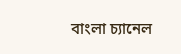বাংলা চ্যানেল